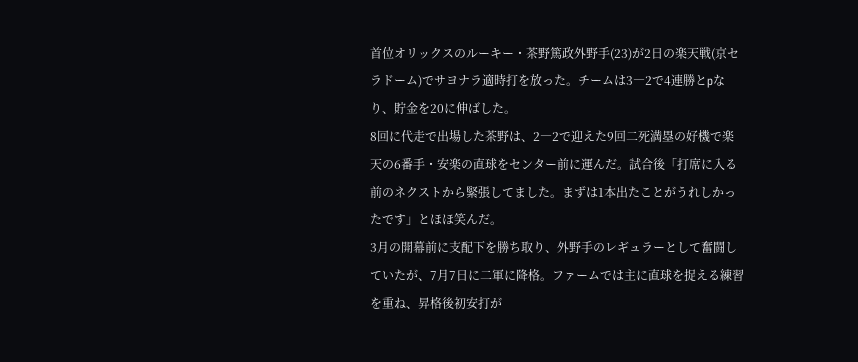首位オリックスのルーキー・茶野篤政外野手(23)が2日の楽天戦(京セラドーム)でサヨナラ適時打を放った。チームは3―2で4連勝とpなり、貯金を20に伸ばした。
8回に代走で出場した茶野は、2―2で迎えた9回二死満塁の好機で楽天の6番手・安楽の直球をセンター前に運んだ。試合後「打席に入る前のネクストから緊張してました。まずは1本出たことがうれしかったです」とほほ笑んだ。
3月の開幕前に支配下を勝ち取り、外野手のレギュラーとして奮闘していたが、7月7日に二軍に降格。ファームでは主に直球を捉える練習を重ね、昇格後初安打が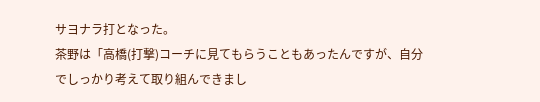サヨナラ打となった。
茶野は「高橋(打撃)コーチに見てもらうこともあったんですが、自分でしっかり考えて取り組んできまし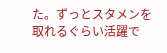た。ずっとスタメンを取れるぐらい活躍で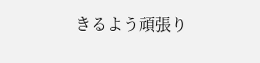きるよう頑張り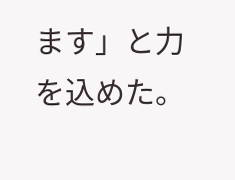ます」と力を込めた。